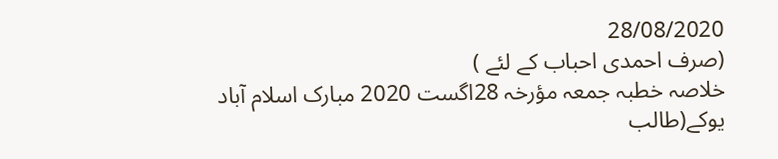28/08/2020
(صرف احمدی احباب کے لئے )
خلاصہ خطبہ جمعہ مؤرخہ 28اگست 2020 مبارک اسلام آباد یوکے(طالب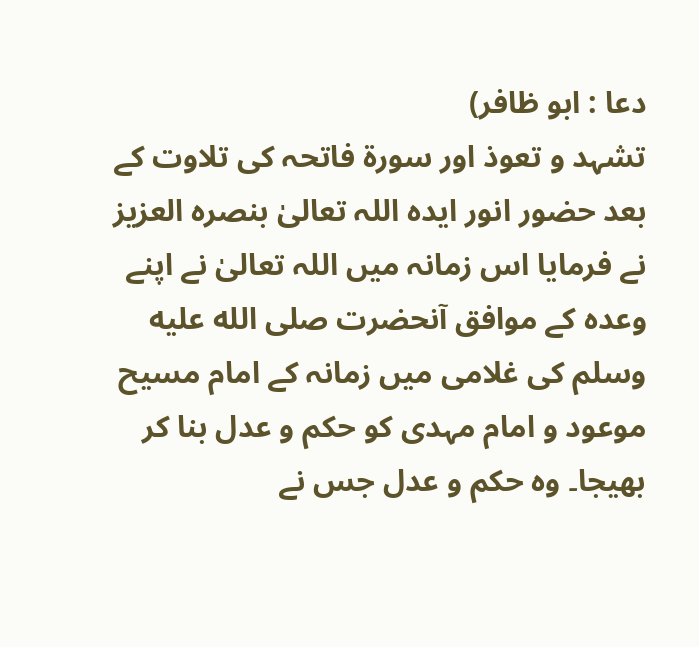دعا : ابو ظافر)
تشہد و تعوذ اور سورۃ فاتحہ کی تلاوت کے بعد حضور انور ایدہ اللہ تعالیٰ بنصرہ العزیز نے فرمایا اس زمانہ میں اللہ تعالیٰ نے اپنے وعدہ کے موافق آنحضرت صلى الله عليه وسلم کی غلامی میں زمانہ کے امام مسیح موعود و امام مہدی کو حکم و عدل بنا کر بھیجا۔ وہ حکم و عدل جس نے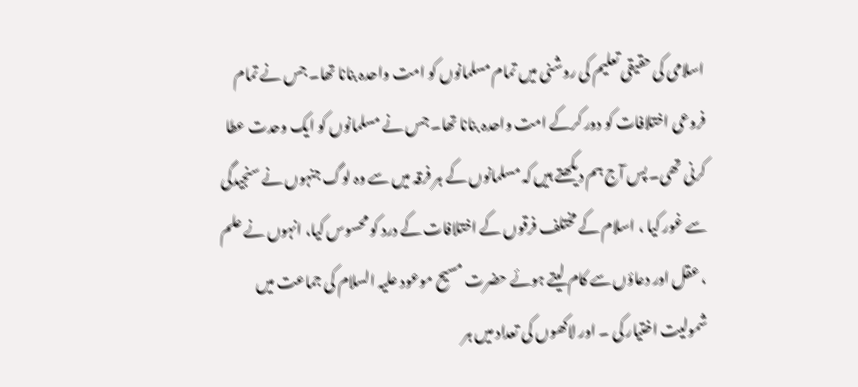اسلامی کی حقیقی تعلیم کی روشنی میں تمام مسلمانوں کو امت واحدہ بنانا تھا۔ جس نے تمام فروعی اختلافات کو دور کرکے امت واحدہ بنانا تھا۔ جس نے مسلمانوں کو ایک وحدت عطا کرنی تھی۔ پس آج ہم دیکھتے ہیں کہ مسلمانوں کے ہر فرقہ میں سے وہ لوگ جنہوں نے سنجیدگی سے غور کیا ، اسلام کے مختلف فرقوں کے اختلافات کے درد کو محسوس کیا، انہوں نے علم ، عقل اور دعاؤں سے کام لیتے ہوئے حضرت مسیح موعود علیہ السلام کی جماعت میں شمولیت اختیار کی ۔ اور لاکھوں کی تعداد میں ہر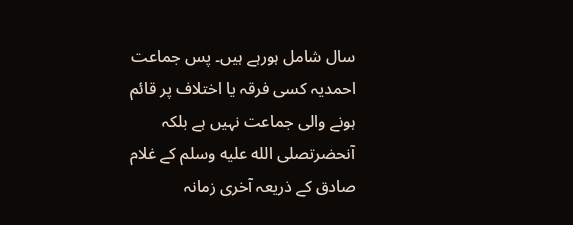سال شامل ہورہے ہیں۔ پس جماعت احمدیہ کسی فرقہ یا اختلاف پر قائم ہونے والی جماعت نہیں ہے بلکہ آنحضرتصلى الله عليه وسلم کے غلام صادق کے ذریعہ آخری زمانہ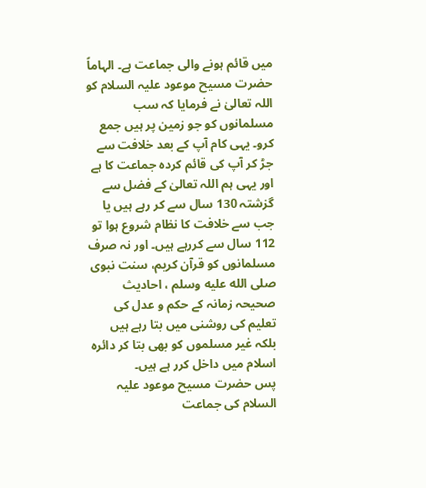میں قائم ہونے والی جماعت ہے۔ الہاماً حضرت مسیح موعود علیہ السلام کو اللہ تعالیٰ نے فرمایا کہ سب مسلمانوں کو جو زمین پر ہیں جمع کرو۔ یہی کام آپ کے بعد خلافت سے جڑ کر آپ کی قائم کردہ جماعت کا ہے اور یہی ہم اللہ تعالیٰ کے فضل سے گزشتہ 130 سال سے کر رہے ہیں یا جب سے خلافت کا نظام شروع ہوا تو 112 سال سے کررہے ہیں۔ اور نہ صرف مسلمانوں کو قرآن کریم، سنت نبوی صلى الله عليه وسلم ، احادیث صحیحہ زمانہ کے حکم و عدل کی تعلیم کی روشنی میں بتا رہے ہیں بلکہ غیر مسلموں کو بھی بتا کر دائرہ اسلام میں داخل کرر ہے ہیں۔
پس حضرت مسیح موعود علیہ السلام کی جماعت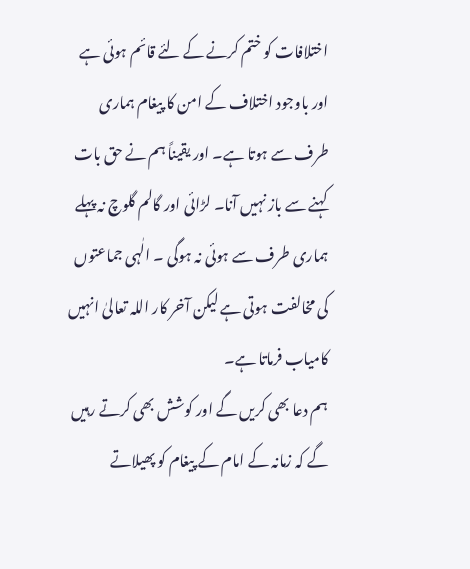اختلافات کو ختم کرنے کے لئے قائم ہوئی ہے اور باوجود اختلاف کے امن کا پیغام ہماری طرف سے ہوتا ہے۔ اور یقیناً ہم نے حق بات کہنے سے باز نہیں آنا۔ لڑائی اور گالم گلوچ نہ پہلے ہماری طرف سے ہوئی نہ ہوگی ۔ الٰہی جماعتوں کی مخالفت ہوتی ہے لیکن آخر کار اللہ تعالیٰ انہیں کامیاب فرماتا ہے۔
ہم دعا بھی کریں گے اور کوشش بھی کرتے رہیں گے کہ زمانہ کے امام کے پیغام کو پھیلاتے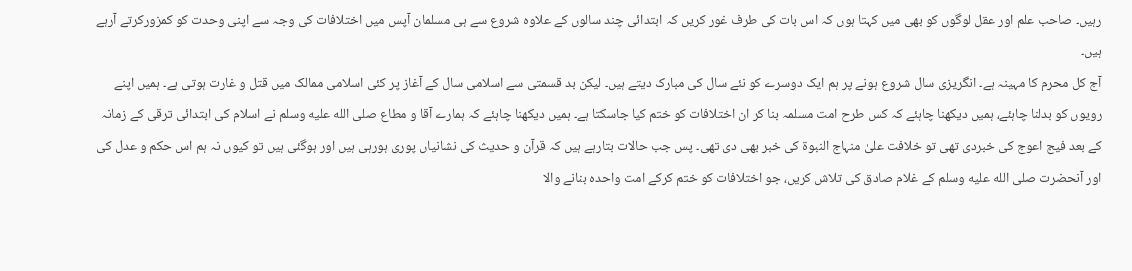رہیں۔ صاحب علم اور عقل لوگوں کو بھی میں کہتا ہوں کہ اس بات کی طرف غور کریں کہ ابتدائی چند سالوں کے علاوہ شروع سے ہی مسلمان آپس میں اختلافات کی وجہ سے اپنی وحدت کو کمزورکرتے آرہے ہیں۔
آج کل محرم کا مہینہ ہے۔ انگریزی سال شروع ہونے پر ہم ایک دوسرے کو نئے سال کی مبارک دیتے ہیں۔ لیکن بد قسمتی سے اسلامی سال کے آغاز پر کئی اسلامی ممالک میں قتل و غارت ہوتی ہے۔ ہمیں اپنے رویوں کو بدلنا چاہئے، ہمیں دیکھنا چاہئے کہ کس طرح امت مسلمہ بنا کر ان اختلافات کو ختم کیا جاسکتا ہے۔ ہمیں دیکھنا چاہئے کہ ہمارے آقا و مطاع صلى الله عليه وسلم نے اسلام کی ابتدائی ترقی کے زمانہ کے بعد فیج اعوج کی خبردی تھی تو خلافت علیٰ منہاج النبوة کی خبر بھی دی تھی۔ پس جب حالات بتارہے ہیں کہ قرآن و حدیث کی نشانیاں پوری ہورہی ہیں اور ہوگئی ہیں تو کیوں نہ ہم اس حکم و عدل کی اور آنحضرت صلى الله عليه وسلم کے غلام صادق کی تلاش کریں، جو اختلافات کو ختم کرکے امت واحدہ بنانے والا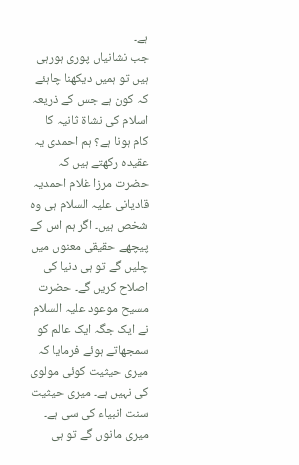ہے۔
جب نشانیاں پوری ہورہی ہیں تو ہمیں دیکھنا چاہئے کہ کون ہے جس کے ذریعہ اسلام کی نشاة ثانیہ کا کام ہونا ہے؟ ہم احمدی یہ عقیدہ رکھتے ہیں کہ حضرت مرزا غلام احمدیہ قادیانی علیہ السلام ہی وہ شخص ہیں۔ اگر ہم اس کے پیچھے حقیقی معنوں میں چلیں گے تو ہی دنیا کی اصلاح کریں گے۔ حضرت مسیح موعود علیہ السلام نے ایک جگہ ایک عالم کو سمجھاتے ہوئے فرمایا کہ میری حیثیت کوئی مولوی کی نہیں ہے۔ میری حیثیت سنت انبیاء کی سی ہے۔ میری مانوں گے تو ہی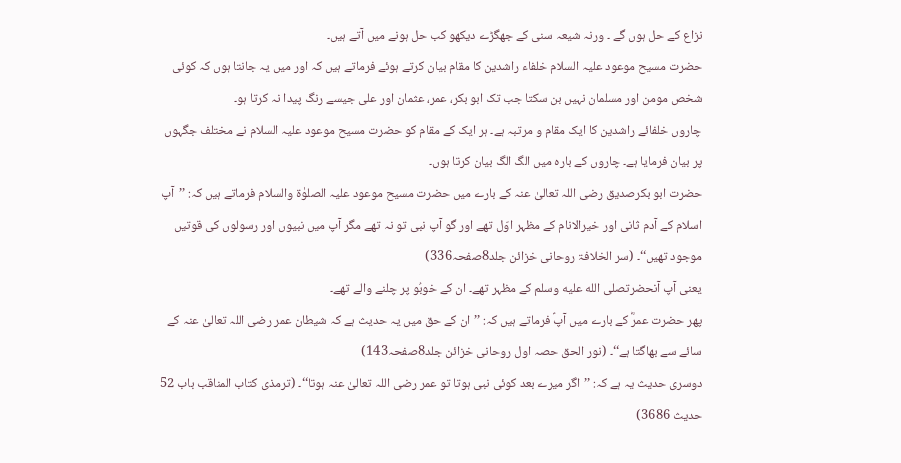نزاع کے حل ہوں گے ۔ ورنہ شیعہ سنی کے جھگڑے دیکھو کب حل ہونے میں آتے ہیں۔
حضرت مسیح موعود علیہ السلام خلفاء راشدین کا مقام بیان کرتے ہوئے فرماتے ہیں کہ اور میں یہ جانتا ہوں کہ کوئی شخص مومن اور مسلمان نہیں بن سکتا جب تک ابو بکر، عمر، عثمان اور علی جیسے رنگ پیدا نہ کرتا ہو۔
چاروں خلفائے راشدین کا ایک مقام و مرتبہ ہے۔ ہر ایک کے مقام کو حضرت مسیح موعود علیہ السلام نے مختلف جگہوں پر بیان فرمایا ہے۔ چاروں کے بارہ میں الگ الگ بیان کرتا ہوں۔
حضرت ابو بکرصدیق رضی اللہ تعالیٰ عنہ کے بارے میں حضرت مسیح موعود علیہ الصلوٰۃ والسلام فرماتے ہیں کہ: ’’آپ اسلام کے آدم ثانی اور خیرالانام کے مظہر اوّل تھے اور گو آپ نبی تو نہ تھے مگر آپ میں نبیوں اور رسولوں کی قوتیں موجود تھیں‘‘۔ (سر الخلافۃ روحانی خزائن جلد8صفحہ336)
یعنی آپ آنحضرتصلى الله عليه وسلم کے مظہر تھے۔ ان کے خوبُو پر چلنے والے تھے۔
پھر حضرت عمرؓ کے بارے میں آپؑ فرماتے ہیں کہ: ’’ان کے حق میں یہ حدیث ہے کہ شیطان عمر رضی اللہ تعالیٰ عنہ کے سائے سے بھاگتا ہے‘‘۔ (نور الحق حصہ اول روحانی خزائن جلد8صفحہ143)
دوسری حدیث یہ ہے کہ: ’’اگر میرے بعد کوئی نبی ہوتا تو عمر رضی اللہ تعالیٰ عنہ ہوتا‘‘۔ (ترمذی کتاب المناقب باب 52 حدیث 3686)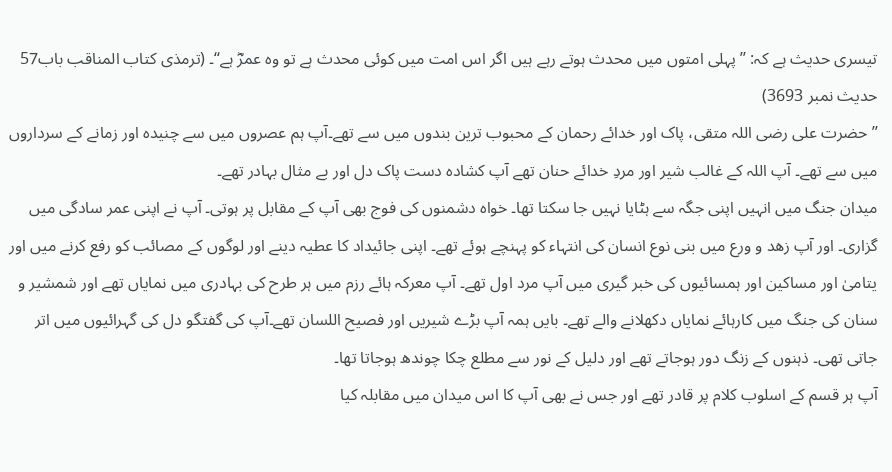تیسری حدیث ہے کہ: ’’پہلی امتوں میں محدث ہوتے رہے ہیں اگر اس امت میں کوئی محدث ہے تو وہ عمرؓ ہے‘‘۔ (ترمذی کتاب المناقب باب57 حدیث نمبر 3693)
’’حضرت علی رضی اللہ متقی، پاک اور خدائے رحمان کے محبوب ترین بندوں میں سے تھے۔آپ ہم عصروں میں سے چنیدہ اور زمانے کے سرداروں میں سے تھے۔ آپ اللہ کے غالب شیر اور مردِ خدائے حنان تھے آپ کشادہ دست پاک دل اور بے مثال بہادر تھے۔
میدان جنگ میں انہیں اپنی جگہ سے ہٹایا نہیں جا سکتا تھا۔ خواہ دشمنوں کی فوج بھی آپ کے مقابل پر ہوتی۔ آپ نے اپنی عمر سادگی میں گزاری۔ اور آپ زھد و ورع میں بنی نوع انسان کی انتہاء کو پہنچے ہوئے تھے۔ اپنی جائیداد کا عطیہ دینے اور لوگوں کے مصائب کو رفع کرنے میں اور یتامیٰ اور مساکین اور ہمسائیوں کی خبر گیری میں آپ مرد اول تھے۔ آپ معرکہ ہائے رزم میں ہر طرح کی بہادری میں نمایاں تھے اور شمشیر و سنان کی جنگ میں کارہائے نمایاں دکھلانے والے تھے۔ بایں ہمہ آپ بڑے شیریں اور فصیح اللسان تھے۔آپ کی گفتگو دل کی گہرائیوں میں اتر جاتی تھی۔ ذہنوں کے زنگ دور ہوجاتے تھے اور دلیل کے نور سے مطلع چکا چوندھ ہوجاتا تھا۔
آپ ہر قسم کے اسلوب کلام پر قادر تھے اور جس نے بھی آپ کا اس میدان میں مقابلہ کیا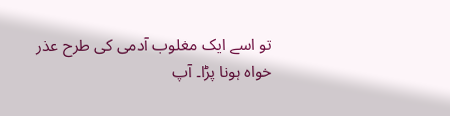تو اسے ایک مغلوب آدمی کی طرح عذر خواہ ہونا پڑا۔ آپ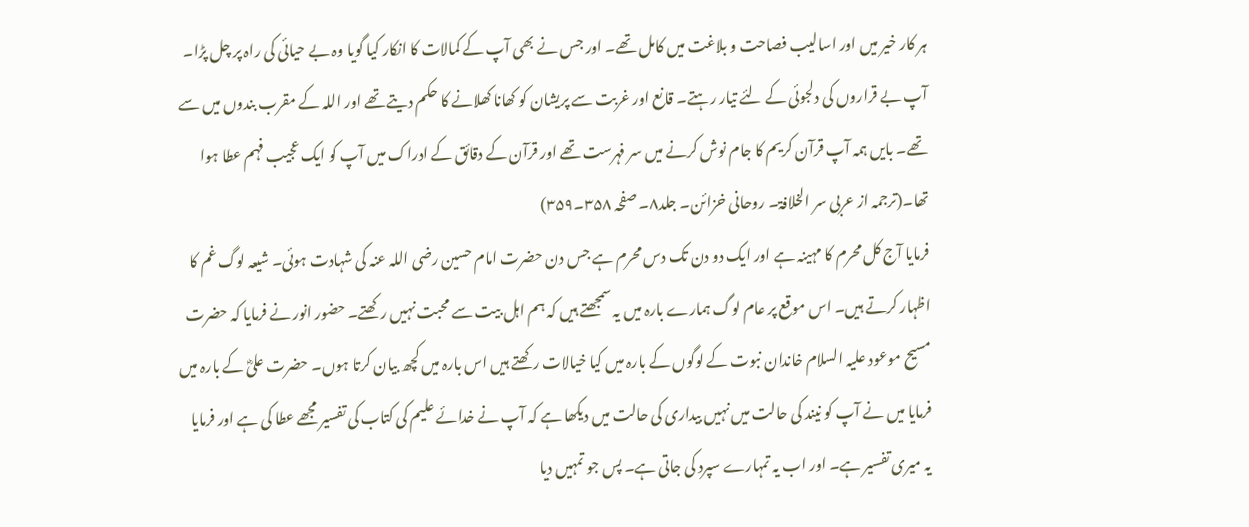ہر کار خیر میں اور اسالیب فصاحت و بلاغت میں کامل تھے۔ اور جس نے بھی آپ کے کمالات کا انکار کیا گویا وہ بے حیائی کی راہ پر چل پڑا۔ آپ بے قراروں کی دلجوئی کے لئے تیار رہتے۔ قانع اور غربت سے پریشان کو کھانا کھلانے کا حکم دیتے تھے اور اللہ کے مقرب بندوں میں سے تھے۔ بایں ہمہ آپ قرآن کریم کا جام نوش کرنے میں سر فہرست تھے اور قرآن کے دقائق کے ادراک میں آپ کو ایک عجیب فہم عطا ہوا تھا۔(ترجمہ از عربی سر الخلافۃ۔ روحانی خزائن۔ جلد۸۔ صفحہ ۳۵۸۔۳۵۹)
فرمایا آج کل محرم کا مہینہ ہے اور ایک دو دن تک دس محرم ہے جس دن حضرت امام حسین رضی اللہ عنہ کی شہادت ہوئی۔ شیعہ لوگ غم کا اظہار کرتے ہیں۔ اس موقع پر عام لوگ ہمارے بارہ میں یہ سمجھتے ہیں کہ ہم اہل بیت سے محبت نہیں رکھتے۔ حضور انور نے فرمایا کہ حضرت مسیح موعود علیہ السلام خاندان نبوت کے لوگوں کے بارہ میں کیا خیالات رکھتے ہیں اس بارہ میں کچھ بیان کرتا ہوں۔ حضرت علیؓ کے بارہ میں فرمایا میں نے آپ کو نیند کی حالت میں نہیں بیداری کی حالت میں دیکھا ہے کہ آپ نے خدائے علیم کی کتاب کی تفسیر مجھے عطا کی ہے اور فرمایا یہ میری تفسیر ہے۔ اور اب یہ تمہارے سپرد کی جاتی ہے۔ پس جو تمہیں دیا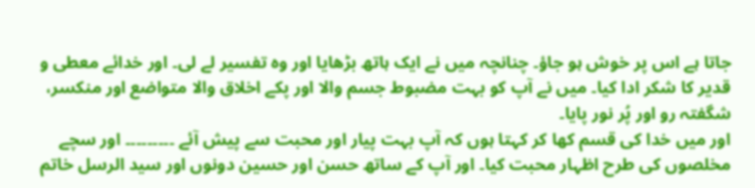جاتا ہے اس پر خوش ہو جاؤ۔ چنانچہ میں نے ایک ہاتھ بڑھایا اور وہ تفسیر لے لی۔ اور خدائے معطی و قدیر کا شکر ادا کیا۔ میں نے آپ کو بہت مضبوط جسم والا اور پکے اخلاق والا متواضع اور منکسر، شگفتہ رو اور پُر نور پایا۔
اور میں خدا کی قسم کھا کر کہتا ہوں کہ آپ بہت پیار اور محبت سے پیش آئے ۔۔۔۔۔۔۔۔۔ اور سچے مخلصوں کی طرح اظہار محبت کیا۔ اور آپ کے ساتھ حسن اور حسین دونوں اور سید الرسل خاتم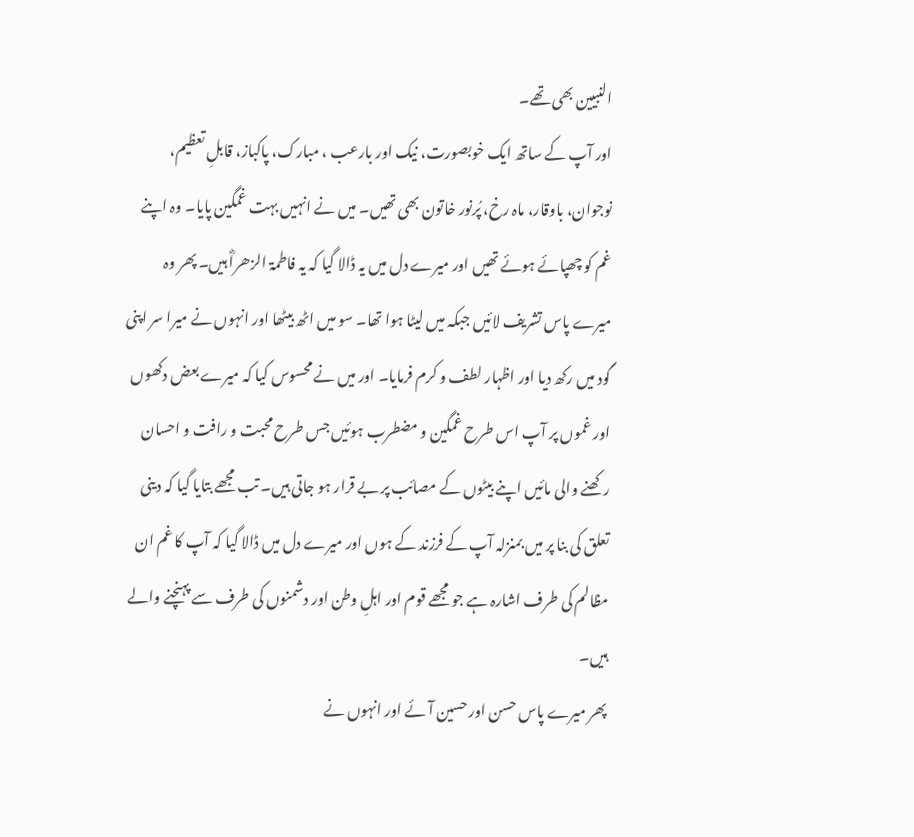النبیین بھی تھے۔
اور آپ کے ساتھ ایک خوبصورت، نیک اور بارعب ، مبارک، پاکباز، قابلِ تعظیم، نوجوان، باوقار، ماہ رخ، پُرنور خاتون بھی تھیں۔ میں نے انہیں بہت غمگین پایا۔ وہ اپنے غم کو چھپائے ہوئے تھیں اور میرے دل میں یہ ڈالا گیا کہ یہ فاطمۃ الزھراؓ ہیں۔ پھر وہ میرے پاس تشریف لائیں جبکہ میں لیٹا ہوا تھا۔ سو میں اٹھ بیٹھا اور انہوں نے میرا سر اپنی گود میں رکھ دیا اور اظہار لطف و کرم فرمایا۔ اور میں نے محسوس کیا کہ میرے بعض دکھوں اور غموں پر آپ اس طرح غمگین و مضطرب ہوئیں جس طرح محبت و رافت و احسان رکھنے والی مائیں اپنے بیٹوں کے مصائب پر بے قرار ہو جاتی ہیں۔ تب مجھے بتایا گیا کہ دینی تعلق کی بنا پر میں بمنزلہ آپ کے فرزند کے ہوں اور میرے دل میں ڈالا گیا کہ آپ کا غم ان مظالم کی طرف اشارہ ہے جو مجھے قوم اور اہلِ وطن اور دشمنوں کی طرف سے پہنچنے والے ہیں۔
پھر میرے پاس حسن اور حسین آئے اور انہوں نے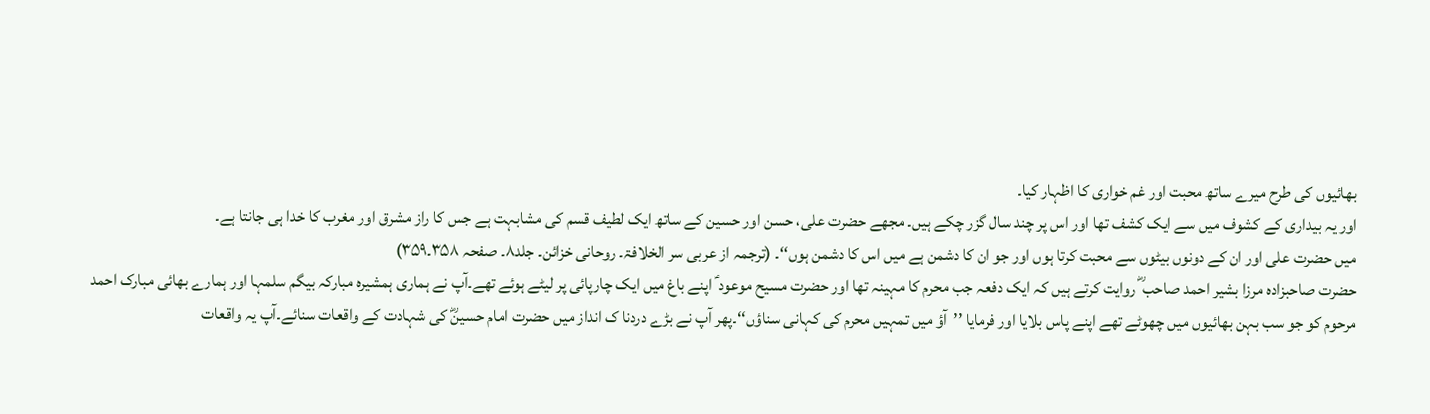بھائیوں کی طرح میرے ساتھ محبت اور غم خواری کا اظہار کیا۔
اور یہ بیداری کے کشوف میں سے ایک کشف تھا اور اس پر چند سال گزر چکے ہیں۔ مجھے حضرت علی، حسن اور حسین کے ساتھ ایک لطیف قسم کی مشابہت ہے جس کا راز مشرق اور مغرب کا خدا ہی جانتا ہے۔
میں حضرت علی اور ان کے دونوں بیٹوں سے محبت کرتا ہوں اور جو ان کا دشمن ہے میں اس کا دشمن ہوں‘‘۔ (ترجمہ از عربی سر الخلافۃ۔ روحانی خزائن۔ جلد۸۔ صفحہ ۳۵۸۔۳۵۹)
حضرت صاحبزادہ مرزا بشیر احمد صاحب ؓ روایت کرتے ہیں کہ ایک دفعہ جب محرم کا مہینہ تھا اور حضرت مسیح موعود ؑ اپنے باغ میں ایک چارپائی پر لیٹے ہوئے تھے۔آپ نے ہماری ہمشیرہ مبارکہ بیگم سلمہا اور ہمارے بھائی مبارک احمد مرحوم کو جو سب بہن بھائیوں میں چھوٹے تھے اپنے پاس بلایا اور فرمایا ’’آؤ میں تمہیں محرم کی کہانی سناؤں‘‘۔پھر آپ نے بڑے دردنا ک انداز میں حضرت امام حسینؓ کی شہادت کے واقعات سنائے۔آپ یہ واقعات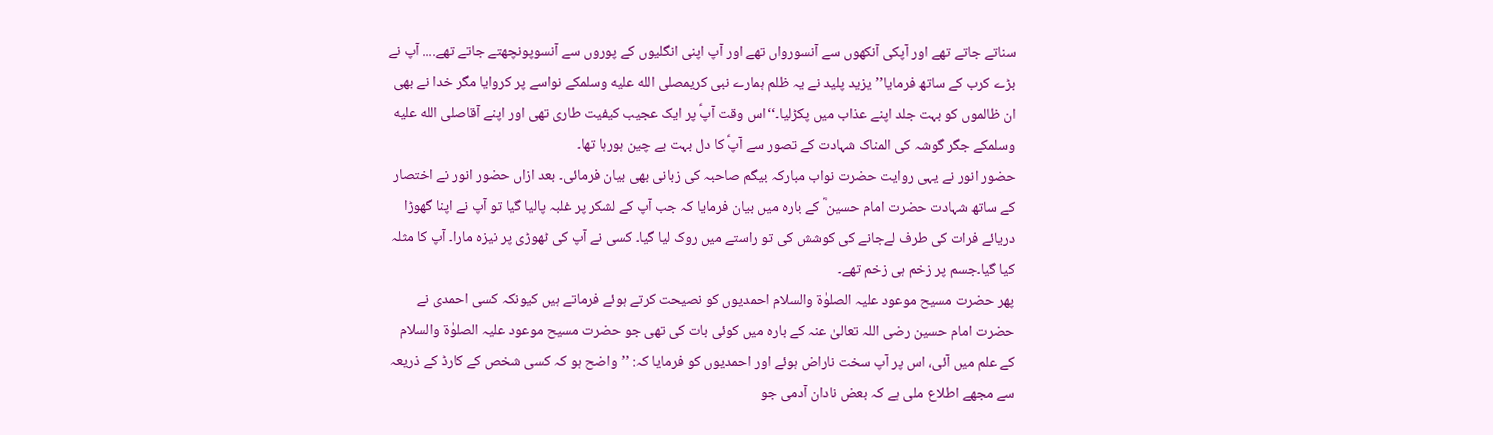سناتے جاتے تھے اور آپکی آنکھوں سے آنسورواں تھے اور آپ اپنی انگلیوں کے پوروں سے آنسوپونچھتے جاتے تھے.... آپ نے بڑے کرب کے ساتھ فرمایا’’یزید پلید نے یہ ظلم ہمارے نبی کریمصلى الله عليه وسلمکے نواسے پر کروایا مگر خدا نے بھی ان ظالموں کو بہت جلد اپنے عذاب میں پکڑلیا۔‘‘اس وقت آپؑ پر ایک عجیب کیفیت طاری تھی اور اپنے آقاصلى الله عليه وسلمکے جگر گوشہ کی المناک شہادت کے تصور سے آپؑ کا دل بہت بے چین ہورہا تھا۔
حضور انور نے یہی روایت حضرت نواب مبارکہ بیگم صاحبہ کی زبانی بھی بیان فرمائی۔ بعد ازاں حضور انور نے اختصار کے ساتھ شہادت حضرت امام حسین ؓ کے بارہ میں بیان فرمایا کہ جب آپ کے لشکر پر غلبہ پالیا گیا تو آپ نے اپنا گھوڑا دریائے فرات کی طرف لےجانے کی کوشش کی تو راستے میں روک لیا گیا۔ کسی نے آپ کی ٹھوڑی پر نیزہ مارا۔ آپ کا مثلہ کیا گیا۔جسم پر زخم ہی زخم تھے۔
پھر حضرت مسیح موعود علیہ الصلوٰۃ والسلام احمدیوں کو نصیحت کرتے ہوئے فرماتے ہیں کیونکہ کسی احمدی نے حضرت امام حسین رضی اللہ تعالیٰ عنہ کے بارہ میں کوئی بات کی تھی جو حضرت مسیح موعود علیہ الصلوٰۃ والسلام کے علم میں آئی، اس پر آپ سخت ناراض ہوئے اور احمدیوں کو فرمایا کہ: ’’واضح ہو کہ کسی شخص کے کارڈ کے ذریعہ سے مجھے اطلاع ملی ہے کہ بعض نادان آدمی جو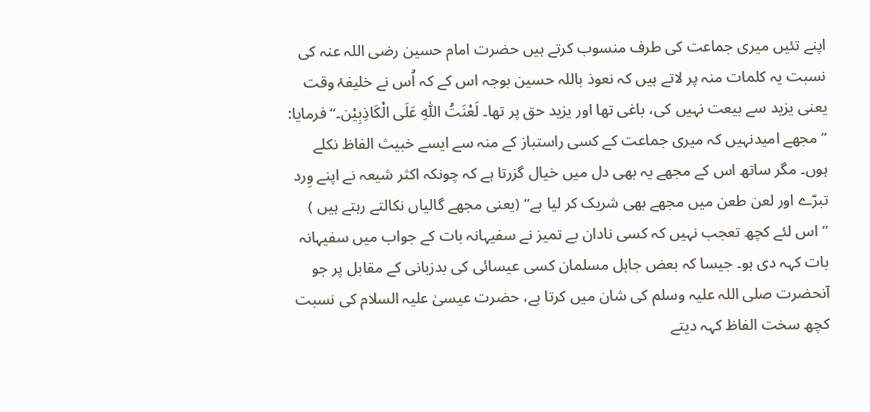اپنے تئیں میری جماعت کی طرف منسوب کرتے ہیں حضرت امام حسین رضی اللہ عنہ کی نسبت یہ کلمات منہ پر لاتے ہیں کہ نعوذ باللہ حسین بوجہ اس کے کہ اُس نے خلیفۂ وقت یعنی یزید سے بیعت نہیں کی، باغی تھا اور یزید حق پر تھا۔ لَعْنَتُ اللّٰہِ عَلَی الْکَاذِبِیْن۔‘‘ فرمایا: ’’مجھے امیدنہیں کہ میری جماعت کے کسی راستباز کے منہ سے ایسے خبیث الفاظ نکلے ہوں۔ مگر ساتھ اس کے مجھے یہ بھی دل میں خیال گزرتا ہے کہ چونکہ اکثر شیعہ نے اپنے وِرد تبرّے اور لعن طعن میں مجھے بھی شریک کر لیا ہے‘‘ (یعنی مجھے گالیاں نکالتے رہتے ہیں ) ’’اس لئے کچھ تعجب نہیں کہ کسی نادان بے تمیز نے سفیہانہ بات کے جواب میں سفیہانہ بات کہہ دی ہو۔ جیسا کہ بعض جاہل مسلمان کسی عیسائی کی بدزبانی کے مقابل پر جو آنحضرت صلی اللہ علیہ وسلم کی شان میں کرتا ہے، حضرت عیسیٰ علیہ السلام کی نسبت کچھ سخت الفاظ کہہ دیتے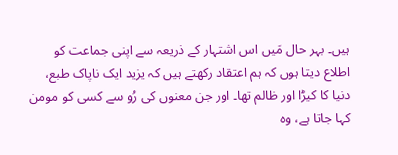ہیں۔ بہر حال مَیں اس اشتہار کے ذریعہ سے اپنی جماعت کو اطلاع دیتا ہوں کہ ہم اعتقاد رکھتے ہیں کہ یزید ایک ناپاک طبع، دنیا کا کیڑا اور ظالم تھا۔ اور جن معنوں کی رُو سے کسی کو مومن کہا جاتا ہے، وہ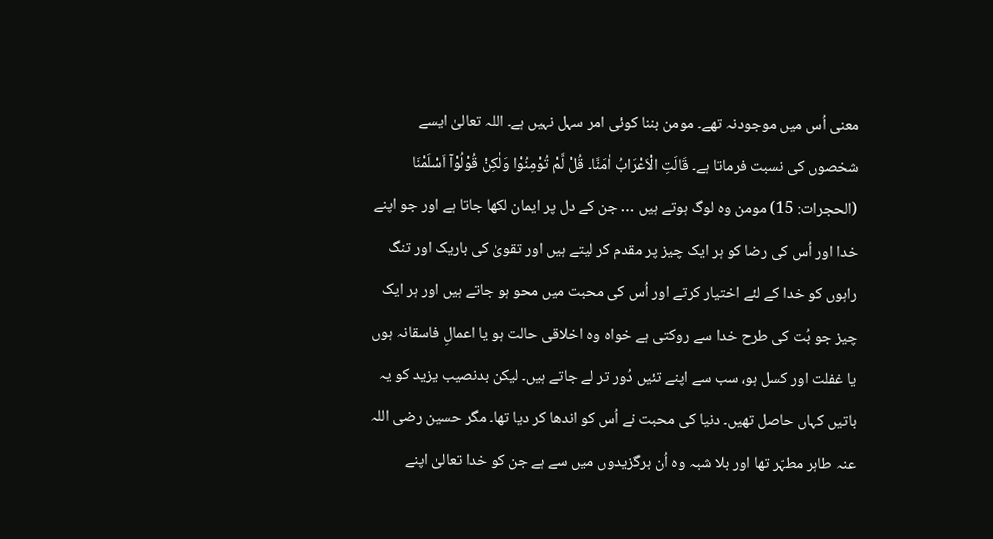معنی اُس میں موجودنہ تھے۔ مومن بننا کوئی امر سہل نہیں ہے۔ اللہ تعالیٰ ایسے شخصوں کی نسبت فرماتا ہے۔ قَالَتِ الْاَعْرَابُ اٰمَنَّا۔ قُلْ لَّمْ تُوْمِنُوْا وَلٰکِنْ قُوْلُوْآ اَسْلَمْنَا (الحجرات: 15) مومن وہ لوگ ہوتے ہیں … جن کے دل پر ایمان لکھا جاتا ہے اور جو اپنے خدا اور اُس کی رضا کو ہر ایک چیز پر مقدم کر لیتے ہیں اور تقویٰ کی باریک اور تنگ راہوں کو خدا کے لئے اختیار کرتے اور اُس کی محبت میں محو ہو جاتے ہیں اور ہر ایک چیز جو بُت کی طرح خدا سے روکتی ہے خواہ وہ اخلاقی حالت ہو یا اعمالِ فاسقانہ ہوں یا غفلت اور کسل ہو، سب سے اپنے تئیں دُور تر لے جاتے ہیں۔ لیکن بدنصیب یزید کو یہ باتیں کہاں حاصل تھیں۔ دنیا کی محبت نے اُس کو اندھا کر دیا تھا۔ مگر حسین رضی اللہ عنہ طاہر مطہّر تھا اور بلا شبہ وہ اُن برگزیدوں میں سے ہے جن کو خدا تعالیٰ اپنے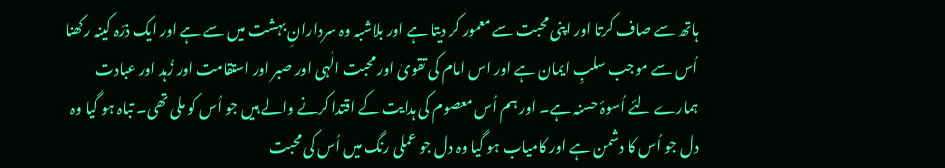ہاتھ سے صاف کرتا اور اپنی محبت سے معمور کر دیتا ہے اور بلاشبہ وہ سردارانِ بہشت میں سے ہے اور ایک ذرّہ کینہ رکھنا اُس سے موجب سلبِ ایمان ہے اور اس امام کی تقویٰ اور محبت الٰہی اور صبر اور استقامت اور زُہد اور عبادت ہمارے لئے اُسوۂ حسنہ ہے۔ اور ہم اُس معصوم کی ہدایت کے اقتدا کرنے والے ہیں جو اُس کو ملی تھی۔ تباہ ہو گیا وہ دل جو اُس کا دشمن ہے اور کامیاب ہو گیا وہ دل جو عملی رنگ میں اُس کی محبت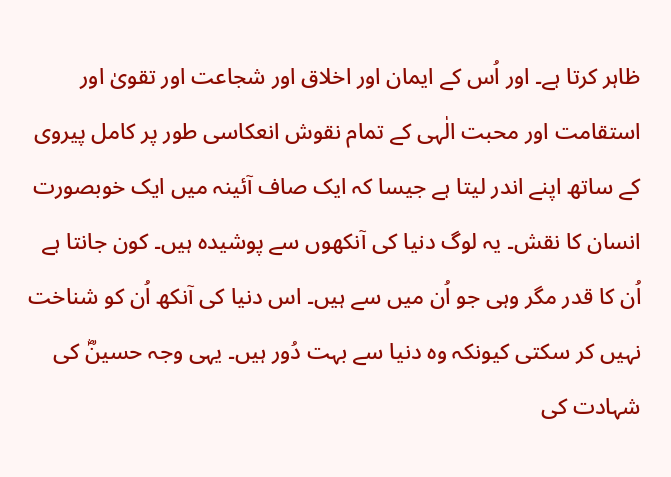ظاہر کرتا ہے۔ اور اُس کے ایمان اور اخلاق اور شجاعت اور تقویٰ اور استقامت اور محبت الٰہی کے تمام نقوش انعکاسی طور پر کامل پیروی کے ساتھ اپنے اندر لیتا ہے جیسا کہ ایک صاف آئینہ میں ایک خوبصورت انسان کا نقش۔ یہ لوگ دنیا کی آنکھوں سے پوشیدہ ہیں۔ کون جانتا ہے اُن کا قدر مگر وہی جو اُن میں سے ہیں۔ اس دنیا کی آنکھ اُن کو شناخت نہیں کر سکتی کیونکہ وہ دنیا سے بہت دُور ہیں۔ یہی وجہ حسینؓ کی شہادت کی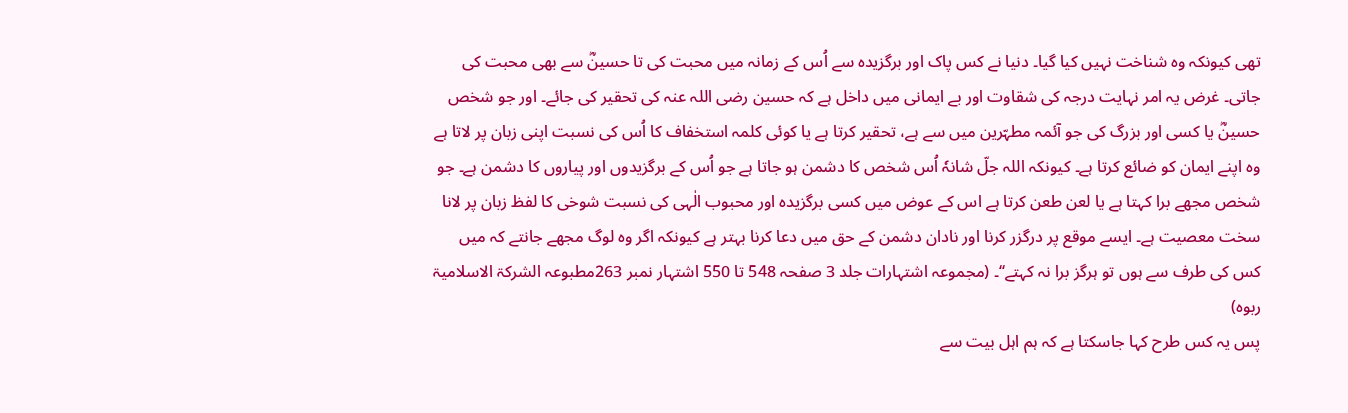تھی کیونکہ وہ شناخت نہیں کیا گیا۔ دنیا نے کس پاک اور برگزیدہ سے اُس کے زمانہ میں محبت کی تا حسینؓ سے بھی محبت کی جاتی۔ غرض یہ امر نہایت درجہ کی شقاوت اور بے ایمانی میں داخل ہے کہ حسین رضی اللہ عنہ کی تحقیر کی جائے۔ اور جو شخص حسینؓ یا کسی اور بزرگ کی جو آئمہ مطہّرین میں سے ہے، تحقیر کرتا ہے یا کوئی کلمہ استخفاف کا اُس کی نسبت اپنی زبان پر لاتا ہے وہ اپنے ایمان کو ضائع کرتا ہے۔ کیونکہ اللہ جلّ شانہٗ اُس شخص کا دشمن ہو جاتا ہے جو اُس کے برگزیدوں اور پیاروں کا دشمن ہے۔ جو شخص مجھے برا کہتا ہے یا لعن طعن کرتا ہے اس کے عوض میں کسی برگزیدہ اور محبوب الٰہی کی نسبت شوخی کا لفظ زبان پر لانا سخت معصیت ہے۔ ایسے موقع پر درگزر کرنا اور نادان دشمن کے حق میں دعا کرنا بہتر ہے کیونکہ اگر وہ لوگ مجھے جانتے کہ میں کس کی طرف سے ہوں تو ہرگز برا نہ کہتے‘‘۔ (مجموعہ اشتہارات جلد 3 صفحہ 548 تا 550 اشتہار نمبر 263مطبوعہ الشرکۃ الاسلامیۃ ربوہ)
پس یہ کس طرح کہا جاسکتا ہے کہ ہم اہل بیت سے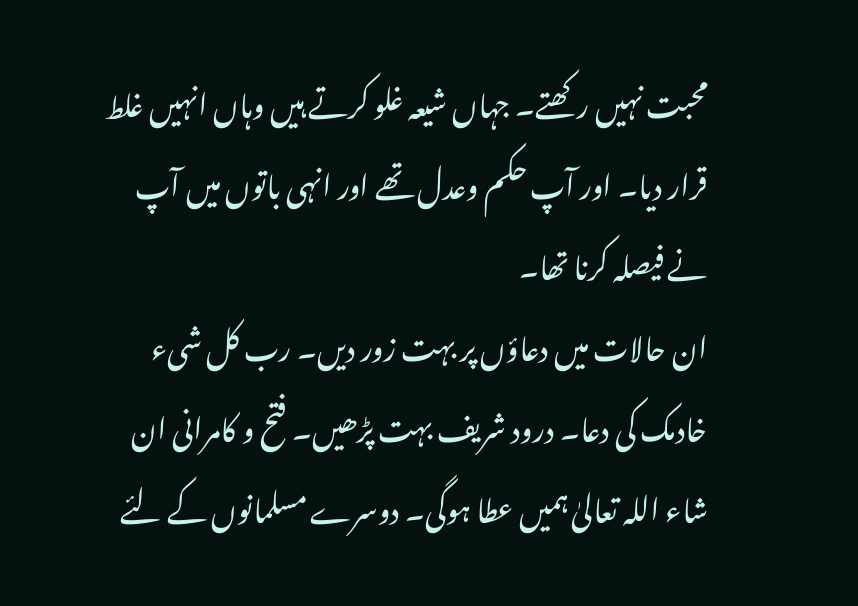محبت نہیں رکھتے۔ جہاں شیعہ غلو کرتے ہیں وہاں انہیں غلط قرار دیا۔ اور آپ حکم وعدل تھے اور انہی باتوں میں آپ نے فیصلہ کرنا تھا۔
ان حالات میں دعاؤں پر بہت زور دیں۔ رب کل شیء خادمک کی دعا۔ درود شریف بہت پڑھیں۔ فتح و کامرانی ان شاء اللہ تعالیٰ ہمیں عطا ہوگی۔ دوسرے مسلمانوں کے لئے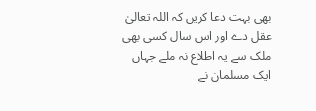بھی بہت دعا کریں کہ اللہ تعالیٰ عقل دے اور اس سال کسی بھی ملک سے یہ اطلاع نہ ملے جہاں ایک مسلمان نے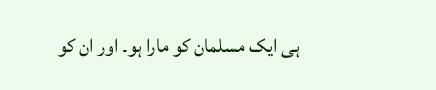ہی ایک مسلمان کو مارا ہو۔ اور ان کو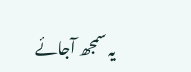یہ سمجھ آجائے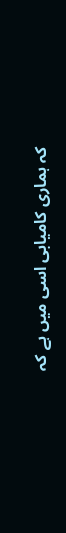کہ ہماری کامیابی اسی میں ہے کہ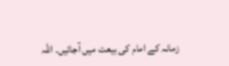زمانہ کے امام کی بیعت میں آجائیں۔ اللہ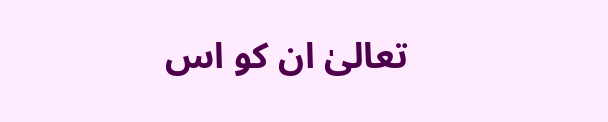تعالیٰ ان کو اس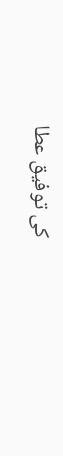کی توفیق عطا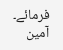فرمائے۔ آمین